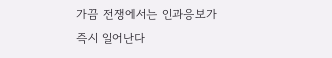가끔 전쟁에서는 인과응보가 즉시 일어난다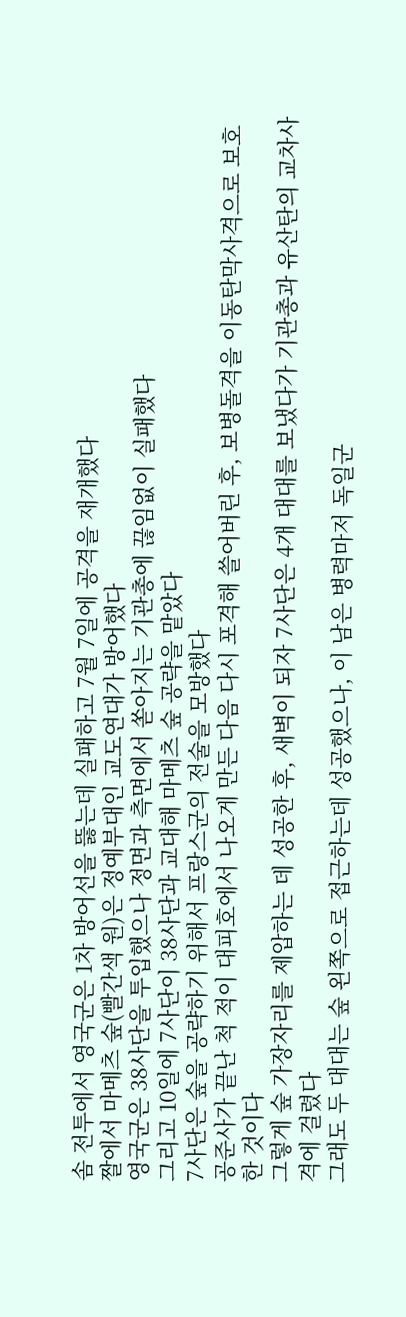솜 전투에서 영국군은 1차 방어선을 뜷는데 실패하고 7월 7일에 공격을 재개했다
짤에서 마메츠 숲(빨간색 원)은 정예부대인 교도연대가 방어했다
영국군은 38사단을 투입했으나 정면과 측면에서 쏟아지는 기관총에 끊임없이 실패했다
그리고 10일에 7사단이 38사단과 교대해 마메츠 숲 공략을 맡았다
7사단은 숲을 공략하기 위해서 프랑스군의 전술을 모방했다
공준사가 끝난 척 적이 대피호에서 나오게 만든 다음 다시 포격해 쓸어버린 후, 보병돌격을 이동탄막사격으로 보호한 것이다
그렇게 숲 가장자리를 제압하는 데 성공한 후, 새벽이 되자 7사단은 4개 대대를 보냈다가 기관총과 유산탄의 교차사격에 걸렸다
그래도 두 대대는 숲 왼쪽으로 접근하는데 성공했으나, 이 남은 병력마저 독일군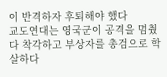이 반격하자 후퇴해야 했다
교도연대는 영국군이 공격을 멈췄다 착각하고 부상자를 총검으로 학살하다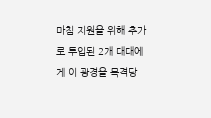마침 지원을 위해 추가로 투입된 2개 대대에게 이 광경을 목격당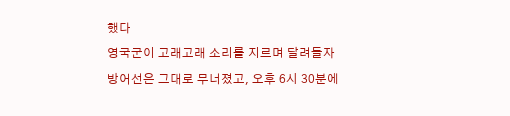했다
영국군이 고래고래 소리를 지르며 달려들자 방어선은 그대로 무너졌고, 오후 6시 30분에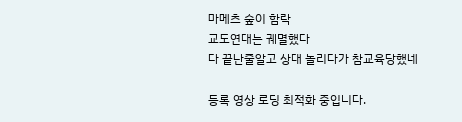마메츠 숲이 함락
교도연대는 궤멸했다
다 끝난줄알고 상대 놀리다가 참교육당했네

등록 영상 로딩 최적화 중입니다.